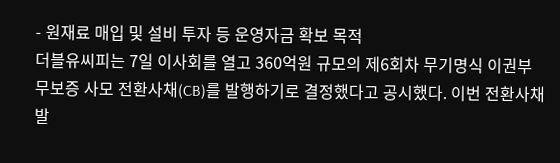- 원재료 매입 및 설비 투자 등 운영자금 확보 목적
더블유씨피는 7일 이사회를 열고 360억원 규모의 제6회차 무기명식 이권부 무보증 사모 전환사채(CB)를 발행하기로 결정했다고 공시했다. 이번 전환사채 발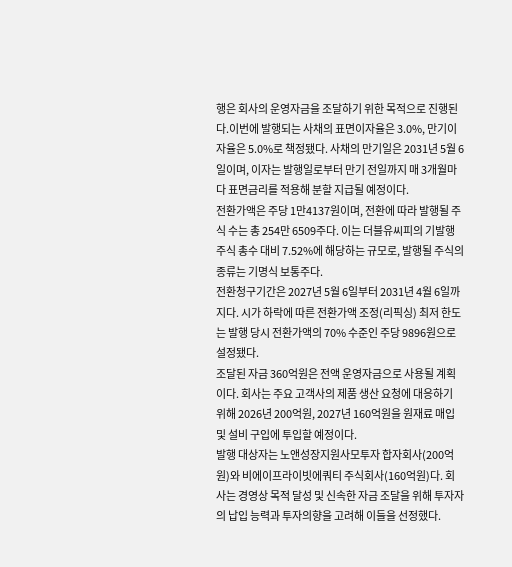행은 회사의 운영자금을 조달하기 위한 목적으로 진행된다.이번에 발행되는 사채의 표면이자율은 3.0%, 만기이자율은 5.0%로 책정됐다. 사채의 만기일은 2031년 5월 6일이며, 이자는 발행일로부터 만기 전일까지 매 3개월마다 표면금리를 적용해 분할 지급될 예정이다.
전환가액은 주당 1만4137원이며, 전환에 따라 발행될 주식 수는 총 254만 6509주다. 이는 더블유씨피의 기발행주식 총수 대비 7.52%에 해당하는 규모로, 발행될 주식의 종류는 기명식 보통주다.
전환청구기간은 2027년 5월 6일부터 2031년 4월 6일까지다. 시가 하락에 따른 전환가액 조정(리픽싱) 최저 한도는 발행 당시 전환가액의 70% 수준인 주당 9896원으로 설정됐다.
조달된 자금 360억원은 전액 운영자금으로 사용될 계획이다. 회사는 주요 고객사의 제품 생산 요청에 대응하기 위해 2026년 200억원, 2027년 160억원을 원재료 매입 및 설비 구입에 투입할 예정이다.
발행 대상자는 노앤성장지원사모투자 합자회사(200억원)와 비에이프라이빗에쿼티 주식회사(160억원)다. 회사는 경영상 목적 달성 및 신속한 자금 조달을 위해 투자자의 납입 능력과 투자의향을 고려해 이들을 선정했다.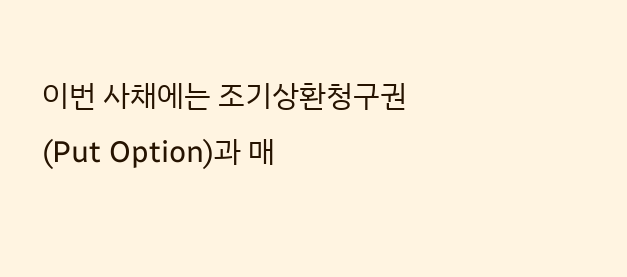이번 사채에는 조기상환청구권(Put Option)과 매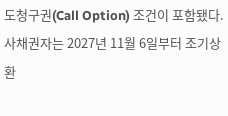도청구권(Call Option) 조건이 포함됐다. 사채권자는 2027년 11월 6일부터 조기상환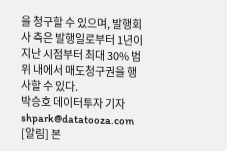을 청구할 수 있으며, 발행회사 측은 발행일로부터 1년이 지난 시점부터 최대 30% 범위 내에서 매도청구권을 행사할 수 있다.
박승호 데이터투자 기자 shpark@datatooza.com
[알림] 본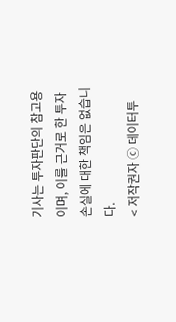기사는 투자판단의 참고용이며, 이를 근거로 한 투자손실에 대한 책임은 없습니다.
< 저작권자 ⓒ 데이터투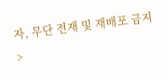자, 무단 전재 및 재배포 금지 >